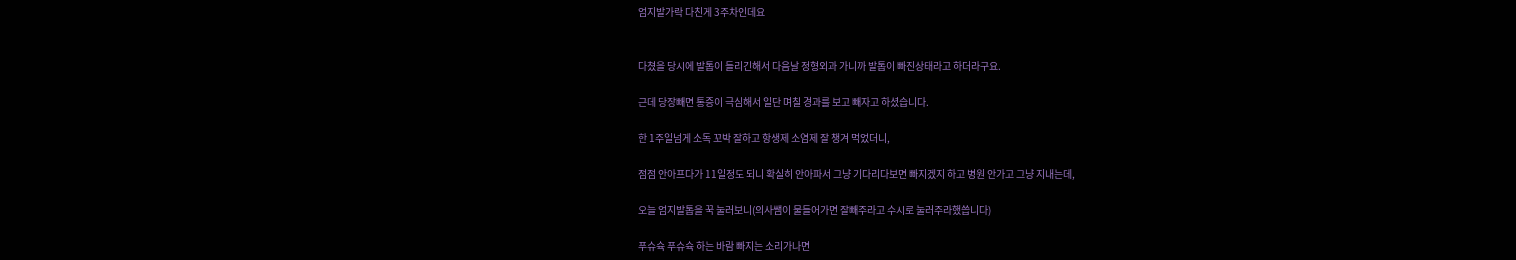엄지발가락 다친게 3주차인데요


다쳤을 당시에 발톱이 들리긴해서 다음날 정형외과 가니까 발톱이 빠진상태라고 하더라구요.

근데 당장빼면 통증이 극심해서 일단 며칠 경과를 보고 빼자고 하셨습니다.

한 1주일넘게 소독 꼬박 잘하고 항생제 소염제 잘 챙겨 먹었더니,

점점 안아프다가 11일정도 되니 확실히 안아파서 그냥 기다리다보면 빠지겠지 하고 병원 안가고 그냥 지내는데,

오늘 엄지발톱을 꾹 눌러보니(의사쌤이 물들어가면 잘빼주라고 수시로 눌러주라했씁니다)

푸슈슉 푸슈슉 하는 바람 빠지는 소리가나면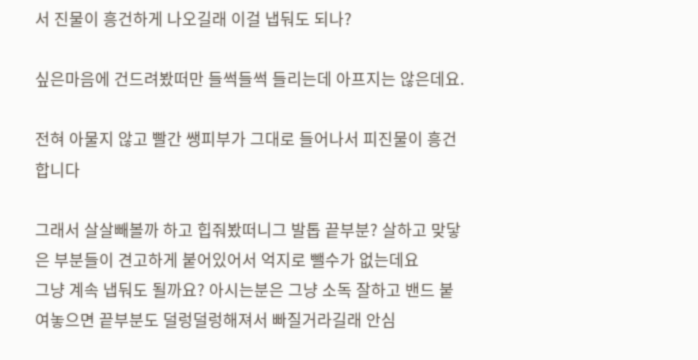서 진물이 흥건하게 나오길래 이걸 냅둬도 되나?

싶은마음에 건드려봤떠만 들썩들썩 들리는데 아프지는 않은데요.

전혀 아물지 않고 빨간 쌩피부가 그대로 들어나서 피진물이 흥건합니다

그래서 살살빼볼까 하고 힙줘봤떠니그 발톱 끝부분? 살하고 맞닿은 부분들이 견고하게 붙어있어서 억지로 뺄수가 없는데요
그냥 계속 냅둬도 될까요? 아시는분은 그냥 소독 잘하고 밴드 붙여놓으면 끝부분도 덜렁덜렁해져서 빠질거라길래 안심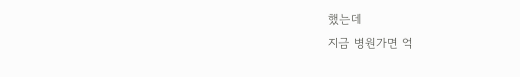했는데
지금 병원가면 억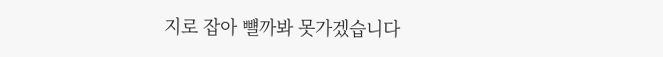지로 잡아 뺼까봐 못가겠습니다